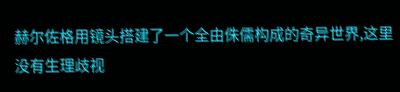赫尔佐格用镜头搭建了一个全由侏儒构成的奇异世界,这里没有生理歧视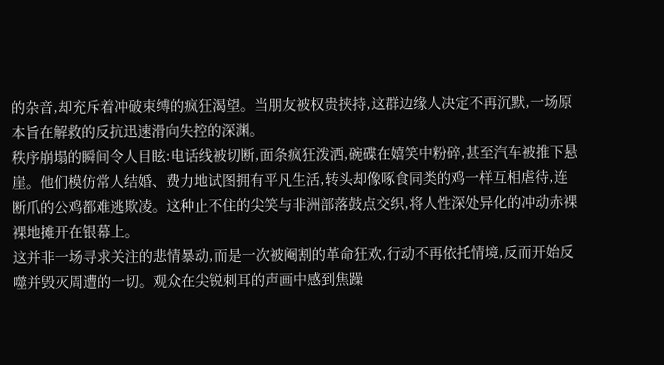的杂音,却充斥着冲破束缚的疯狂渴望。当朋友被权贵挟持,这群边缘人决定不再沉默,一场原本旨在解救的反抗迅速滑向失控的深渊。
秩序崩塌的瞬间令人目眩:电话线被切断,面条疯狂泼洒,碗碟在嬉笑中粉碎,甚至汽车被推下悬崖。他们模仿常人结婚、费力地试图拥有平凡生活,转头却像啄食同类的鸡一样互相虐待,连断爪的公鸡都难逃欺凌。这种止不住的尖笑与非洲部落鼓点交织,将人性深处异化的冲动赤裸裸地摊开在银幕上。
这并非一场寻求关注的悲情暴动,而是一次被阉割的革命狂欢,行动不再依托情境,反而开始反噬并毁灭周遭的一切。观众在尖锐刺耳的声画中感到焦躁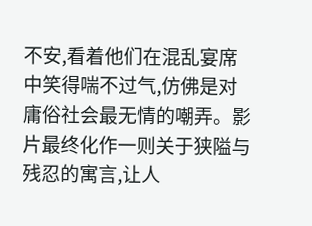不安,看着他们在混乱宴席中笑得喘不过气,仿佛是对庸俗社会最无情的嘲弄。影片最终化作一则关于狭隘与残忍的寓言,让人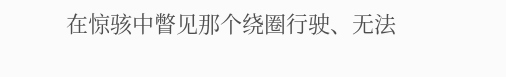在惊骇中瞥见那个绕圈行驶、无法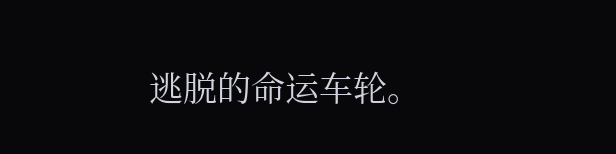逃脱的命运车轮。